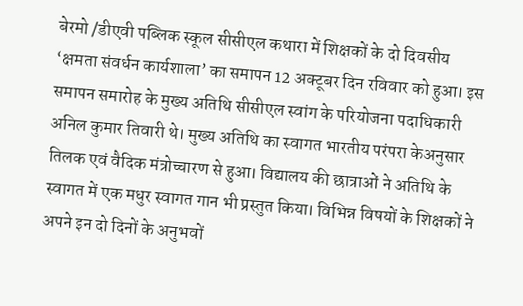बेरमो /डीएवी पब्लिक स्कूल सीसीएल कथारा में शिक्षकों के दो दिवसीय ‘क्षमता संवर्धन कार्यशाला’ का समापन 12 अक्टूबर दिन रविवार को हुआ। इस समापन समारोह के मुख्य अतिथि सीसीएल स्वांग के परियोजना पदाधिकारी अनिल कुमार तिवारी थे। मुख्य अतिथि का स्वागत भारतीय परंपरा केअनुसार तिलक एवं वैदिक मंत्रोच्चारण से हुआ। विद्यालय की छात्राओं ने अतिथि के स्वागत में एक मधुर स्वागत गान भी प्रस्तुत किया। विभिन्न विषयों के शिक्षकों ने अपने इन दो दिनों के अनुभवों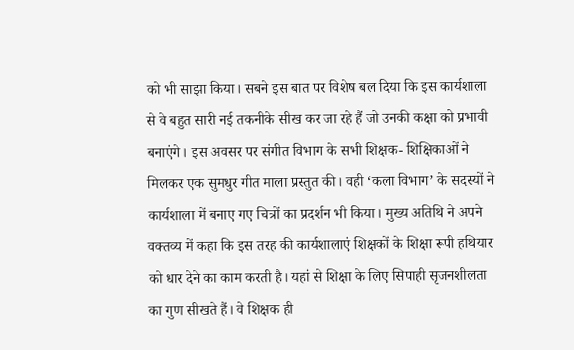को भी साझा किया। सबने इस बात पर विशेष बल दिया कि इस कार्यशाला से वे बहुत सारी नई तकनीके सीख कर जा रहे हैं जो उनकी कक्षा को प्रभावी बनाएंगे। इस अवसर पर संगीत विभाग के सभी शिक्षक- शिक्षिकाओं ने मिलकर एक सुमधुर गीत माला प्रस्तुत की। वही ‘कला विभाग’ के सदस्यों ने कार्यशाला में बनाए गए चित्रों का प्रदर्शन भी किया। मुख्य अतिथि ने अपने वक्तव्य में कहा कि इस तरह की कार्यशालाएं शिक्षकों के शिक्षा रूपी हथियार को धार देने का काम करती है। यहां से शिक्षा के लिए सिपाही सृजनशीलता का गुण सीखते हैं। वे शिक्षक ही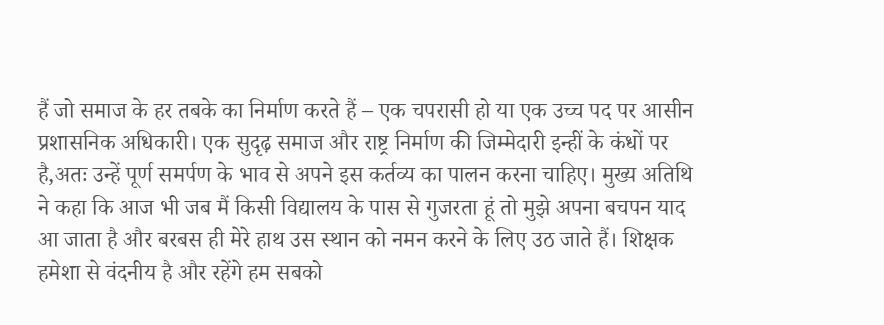हैं जो समाज के हर तबके का निर्माण करते हैं – एक चपरासी हो या एक उच्च पद पर आसीन प्रशासनिक अधिकारी। एक सुदृढ़ समाज और राष्ट्र निर्माण की जिम्मेदारी इन्हीं के कंधों पर है,अतः उन्हें पूर्ण समर्पण के भाव से अपने इस कर्तव्य का पालन करना चाहिए। मुख्य अतिथि ने कहा कि आज भी जब मैं किसी विद्यालय के पास से गुजरता हूं तो मुझे अपना बचपन याद आ जाता है और बरबस ही मेरे हाथ उस स्थान को नमन करने के लिए उठ जाते हैं। शिक्षक हमेशा से वंदनीय है और रहेंगे हम सबको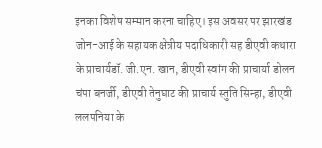इनका विशेष सम्मान करना चाहिए। इस अवसर पर झारखंड जोन-आई के सहायक क्षेत्रीय पदाधिकारी सह डीएवी कथारा के प्राचार्यडॉ. जी.एन. खान, डीएवी स्वांग की प्राचार्या डोलन चंपा बनर्जी, डीएवी तेनुघाट की प्राचार्य स्तुति सिन्हा, डीएवी ललपनिया के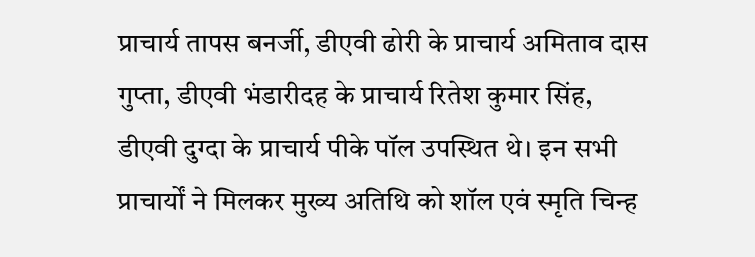प्राचार्य तापस बनर्जी, डीएवी ढोरी के प्राचार्य अमिताव दास गुप्ता, डीएवी भंडारीदह के प्राचार्य रितेश कुमार सिंह, डीएवी दुग्दा के प्राचार्य पीके पॉल उपस्थित थे। इन सभी प्राचार्यों ने मिलकर मुख्य अतिथि को शॉल एवं स्मृति चिन्ह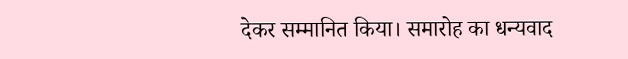देकर सम्मानित किया। समारोह का धन्यवाद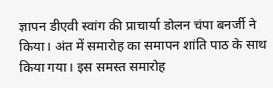ज्ञापन डीएवी स्वांग की प्राचार्या डोलन चंपा बनर्जी ने किया। अंत में समारोह का समापन शांति पाठ के साथ किया गया। इस समस्त समारोह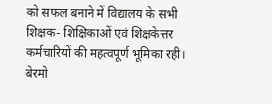को सफल बनाने में विद्यालय के सभी शिक्षक- शिक्षिकाओं एवं शिक्षकेत्तर कर्मचारियों की महत्वपूर्ण भूमिका रही।
बेरमो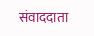संवाददाता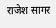राजेश सागर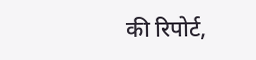की रिपोर्ट,